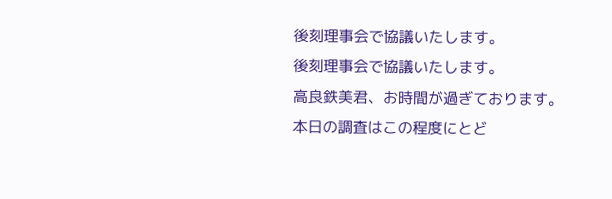後刻理事会で協議いたします。
後刻理事会で協議いたします。
高良鉄美君、お時間が過ぎております。
本日の調査はこの程度にとど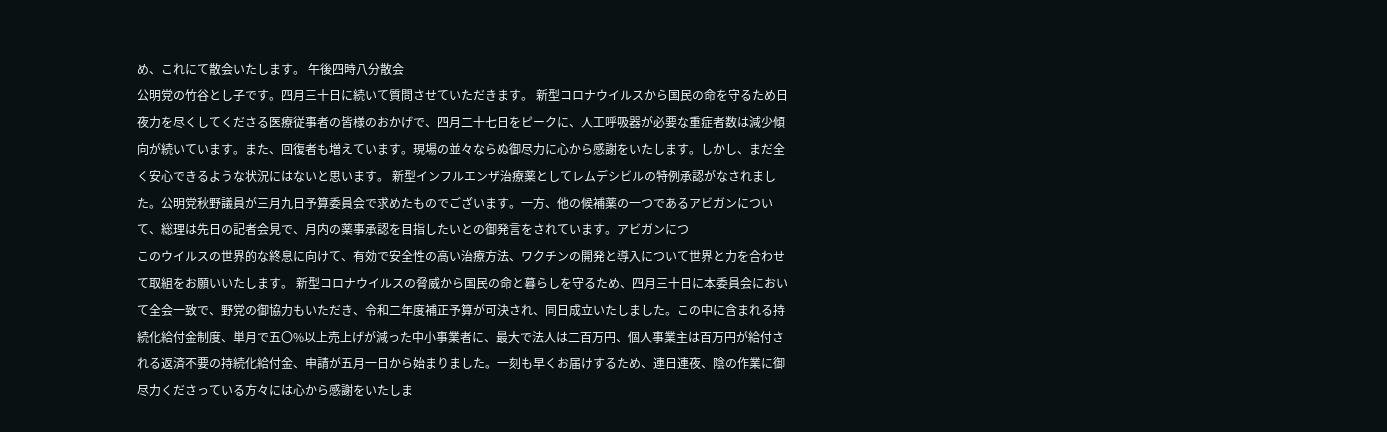め、これにて散会いたします。 午後四時八分散会
公明党の竹谷とし子です。四月三十日に続いて質問させていただきます。 新型コロナウイルスから国民の命を守るため日夜力を尽くしてくださる医療従事者の皆様のおかげで、四月二十七日をピークに、人工呼吸器が必要な重症者数は減少傾向が続いています。また、回復者も増えています。現場の並々ならぬ御尽力に心から感謝をいたします。しかし、まだ全く安心できるような状況にはないと思います。 新型インフルエンザ治療薬としてレムデシビルの特例承認がなされました。公明党秋野議員が三月九日予算委員会で求めたものでございます。一方、他の候補薬の一つであるアビガンについて、総理は先日の記者会見で、月内の薬事承認を目指したいとの御発言をされています。アビガンにつ
このウイルスの世界的な終息に向けて、有効で安全性の高い治療方法、ワクチンの開発と導入について世界と力を合わせて取組をお願いいたします。 新型コロナウイルスの脅威から国民の命と暮らしを守るため、四月三十日に本委員会において全会一致で、野党の御協力もいただき、令和二年度補正予算が可決され、同日成立いたしました。この中に含まれる持続化給付金制度、単月で五〇%以上売上げが減った中小事業者に、最大で法人は二百万円、個人事業主は百万円が給付される返済不要の持続化給付金、申請が五月一日から始まりました。一刻も早くお届けするため、連日連夜、陰の作業に御尽力くださっている方々には心から感謝をいたしま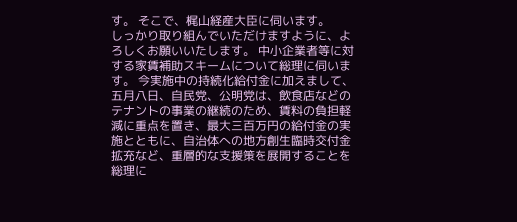す。 そこで、梶山経産大臣に伺います。
しっかり取り組んでいただけますように、よろしくお願いいたします。 中小企業者等に対する家賃補助スキームについて総理に伺います。 今実施中の持続化給付金に加えまして、五月八日、自民党、公明党は、飲食店などのテナントの事業の継続のため、賃料の負担軽減に重点を置き、最大三百万円の給付金の実施とともに、自治体への地方創生臨時交付金拡充など、重層的な支援策を展開することを総理に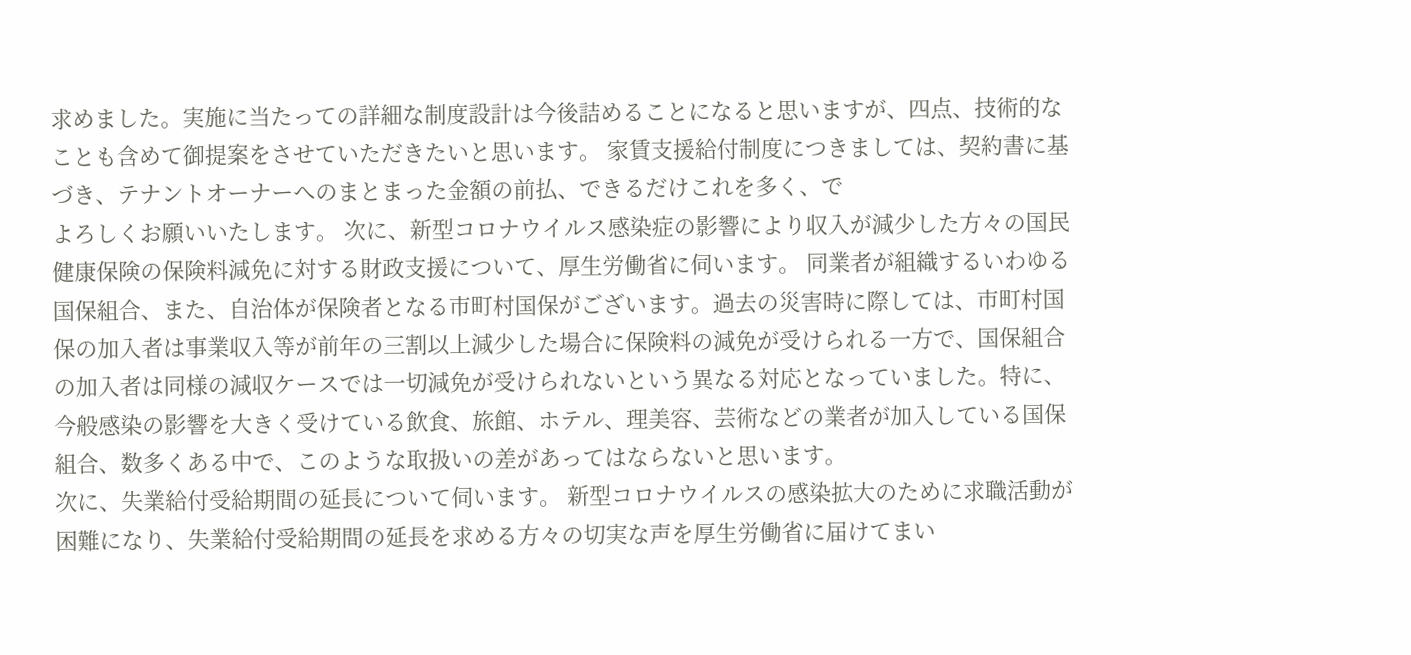求めました。実施に当たっての詳細な制度設計は今後詰めることになると思いますが、四点、技術的なことも含めて御提案をさせていただきたいと思います。 家賃支援給付制度につきましては、契約書に基づき、テナントオーナーへのまとまった金額の前払、できるだけこれを多く、で
よろしくお願いいたします。 次に、新型コロナウイルス感染症の影響により収入が減少した方々の国民健康保険の保険料減免に対する財政支援について、厚生労働省に伺います。 同業者が組織するいわゆる国保組合、また、自治体が保険者となる市町村国保がございます。過去の災害時に際しては、市町村国保の加入者は事業収入等が前年の三割以上減少した場合に保険料の減免が受けられる一方で、国保組合の加入者は同様の減収ケースでは一切減免が受けられないという異なる対応となっていました。特に、今般感染の影響を大きく受けている飲食、旅館、ホテル、理美容、芸術などの業者が加入している国保組合、数多くある中で、このような取扱いの差があってはならないと思います。
次に、失業給付受給期間の延長について伺います。 新型コロナウイルスの感染拡大のために求職活動が困難になり、失業給付受給期間の延長を求める方々の切実な声を厚生労働省に届けてまい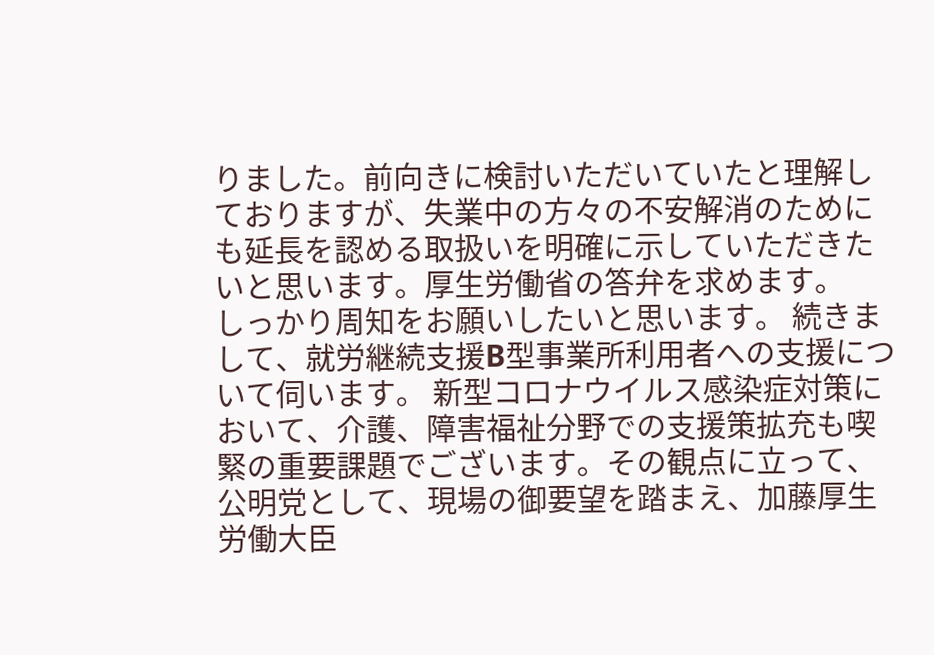りました。前向きに検討いただいていたと理解しておりますが、失業中の方々の不安解消のためにも延長を認める取扱いを明確に示していただきたいと思います。厚生労働省の答弁を求めます。
しっかり周知をお願いしたいと思います。 続きまして、就労継続支援B型事業所利用者への支援について伺います。 新型コロナウイルス感染症対策において、介護、障害福祉分野での支援策拡充も喫緊の重要課題でございます。その観点に立って、公明党として、現場の御要望を踏まえ、加藤厚生労働大臣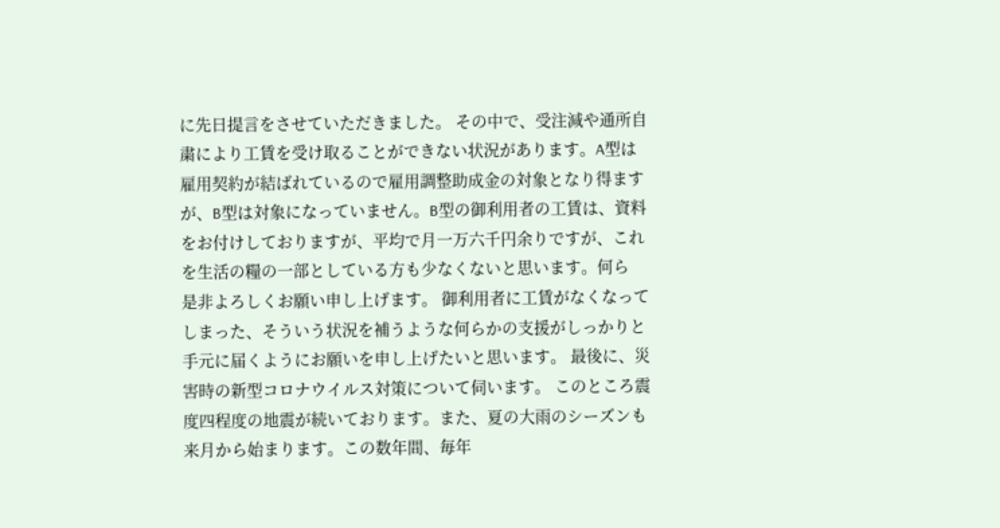に先日提言をさせていただきました。 その中で、受注減や通所自粛により工賃を受け取ることができない状況があります。A型は雇用契約が結ばれているので雇用調整助成金の対象となり得ますが、B型は対象になっていません。B型の御利用者の工賃は、資料をお付けしておりますが、平均で月一万六千円余りですが、これを生活の糧の一部としている方も少なくないと思います。何ら
是非よろしくお願い申し上げます。 御利用者に工賃がなくなってしまった、そういう状況を補うような何らかの支援がしっかりと手元に届くようにお願いを申し上げたいと思います。 最後に、災害時の新型コロナウイルス対策について伺います。 このところ震度四程度の地震が続いております。また、夏の大雨のシーズンも来月から始まります。この数年間、毎年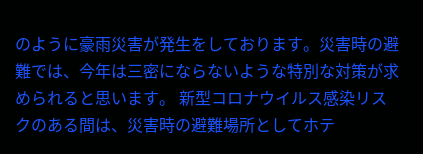のように豪雨災害が発生をしております。災害時の避難では、今年は三密にならないような特別な対策が求められると思います。 新型コロナウイルス感染リスクのある間は、災害時の避難場所としてホテ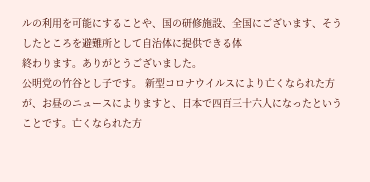ルの利用を可能にすることや、国の研修施設、全国にございます、そうしたところを避難所として自治体に提供できる体
終わります。ありがとうございました。
公明党の竹谷とし子です。 新型コロナウイルスにより亡くなられた方が、お昼のニュースによりますと、日本で四百三十六人になったということです。亡くなられた方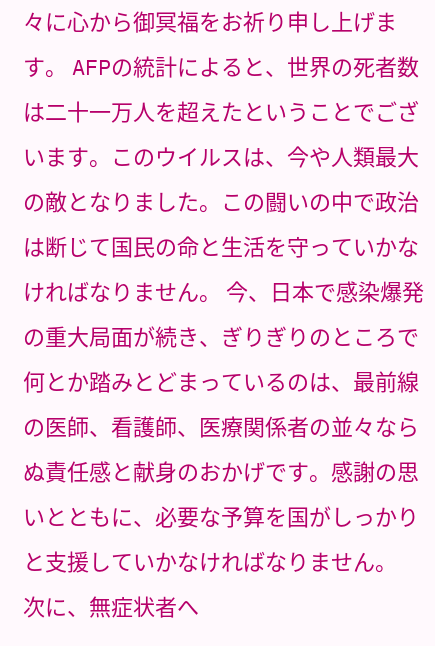々に心から御冥福をお祈り申し上げます。 AFPの統計によると、世界の死者数は二十一万人を超えたということでございます。このウイルスは、今や人類最大の敵となりました。この闘いの中で政治は断じて国民の命と生活を守っていかなければなりません。 今、日本で感染爆発の重大局面が続き、ぎりぎりのところで何とか踏みとどまっているのは、最前線の医師、看護師、医療関係者の並々ならぬ責任感と献身のおかげです。感謝の思いとともに、必要な予算を国がしっかりと支援していかなければなりません。
次に、無症状者へ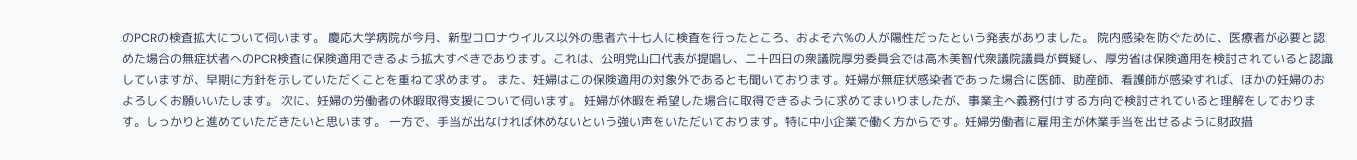のPCRの検査拡大について伺います。 慶応大学病院が今月、新型コロナウイルス以外の患者六十七人に検査を行ったところ、およそ六%の人が陽性だったという発表がありました。 院内感染を防ぐために、医療者が必要と認めた場合の無症状者へのPCR検査に保険適用できるよう拡大すべきであります。これは、公明党山口代表が提唱し、二十四日の衆議院厚労委員会では高木美智代衆議院議員が質疑し、厚労省は保険適用を検討されていると認識していますが、早期に方針を示していただくことを重ねて求めます。 また、妊婦はこの保険適用の対象外であるとも聞いております。妊婦が無症状感染者であった場合に医師、助産師、看護師が感染すれば、ほかの妊婦のお
よろしくお願いいたします。 次に、妊婦の労働者の休暇取得支援について伺います。 妊婦が休暇を希望した場合に取得できるように求めてまいりましたが、事業主へ義務付けする方向で検討されていると理解をしております。しっかりと進めていただきたいと思います。 一方で、手当が出なければ休めないという強い声をいただいております。特に中小企業で働く方からです。妊婦労働者に雇用主が休業手当を出せるように財政措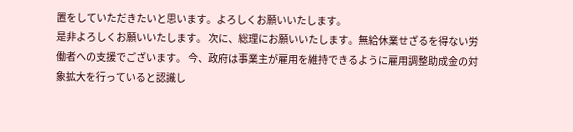置をしていただきたいと思います。よろしくお願いいたします。
是非よろしくお願いいたします。 次に、総理にお願いいたします。無給休業せざるを得ない労働者への支援でございます。 今、政府は事業主が雇用を維持できるように雇用調整助成金の対象拡大を行っていると認識し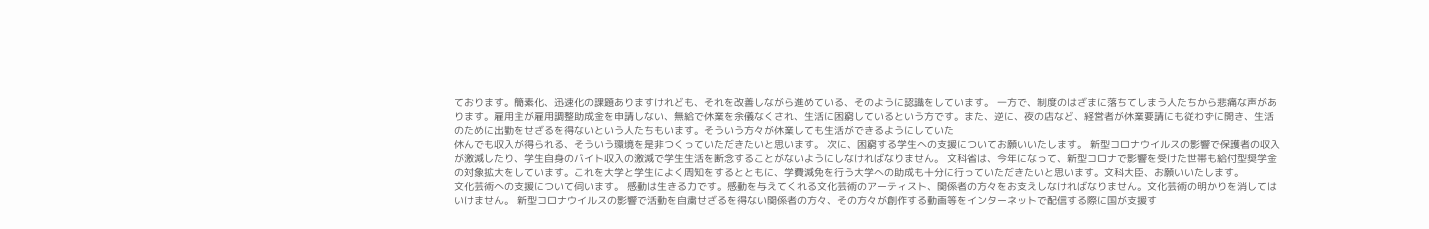ております。簡素化、迅速化の課題ありますけれども、それを改善しながら進めている、そのように認識をしています。 一方で、制度のはざまに落ちてしまう人たちから悲痛な声があります。雇用主が雇用調整助成金を申請しない、無給で休業を余儀なくされ、生活に困窮しているという方です。また、逆に、夜の店など、経営者が休業要請にも従わずに開き、生活のために出勤をせざるを得ないという人たちもいます。そういう方々が休業しても生活ができるようにしていた
休んでも収入が得られる、そういう環境を是非つくっていただきたいと思います。 次に、困窮する学生への支援についてお願いいたします。 新型コロナウイルスの影響で保護者の収入が激減したり、学生自身のバイト収入の激減で学生生活を断念することがないようにしなければなりません。 文科省は、今年になって、新型コロナで影響を受けた世帯も給付型奨学金の対象拡大をしています。これを大学と学生によく周知をするとともに、学費減免を行う大学への助成も十分に行っていただきたいと思います。文科大臣、お願いいたします。
文化芸術への支援について伺います。 感動は生きる力です。感動を与えてくれる文化芸術のアーティスト、関係者の方々をお支えしなければなりません。文化芸術の明かりを消してはいけません。 新型コロナウイルスの影響で活動を自粛せざるを得ない関係者の方々、その方々が創作する動画等をインターネットで配信する際に国が支援す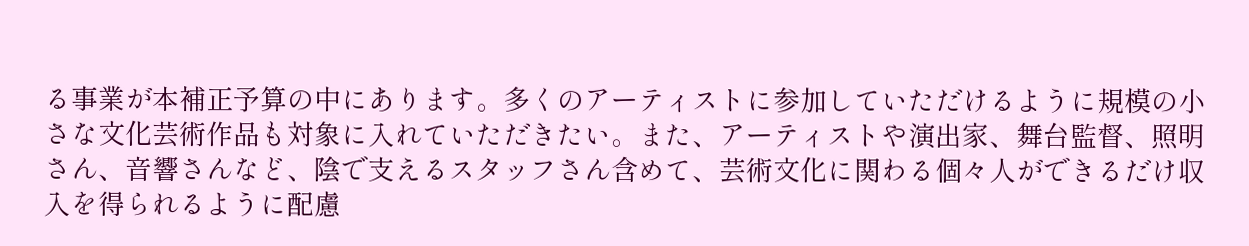る事業が本補正予算の中にあります。多くのアーティストに参加していただけるように規模の小さな文化芸術作品も対象に入れていただきたい。また、アーティストや演出家、舞台監督、照明さん、音響さんなど、陰で支えるスタッフさん含めて、芸術文化に関わる個々人ができるだけ収入を得られるように配慮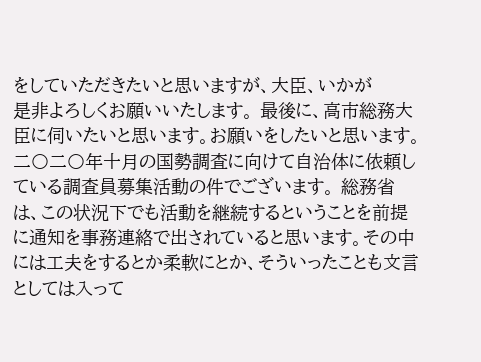をしていただきたいと思いますが、大臣、いかが
是非よろしくお願いいたします。 最後に、高市総務大臣に伺いたいと思います。お願いをしたいと思います。二〇二〇年十月の国勢調査に向けて自治体に依頼している調査員募集活動の件でございます。 総務省は、この状況下でも活動を継続するということを前提に通知を事務連絡で出されていると思います。その中には工夫をするとか柔軟にとか、そういったことも文言としては入って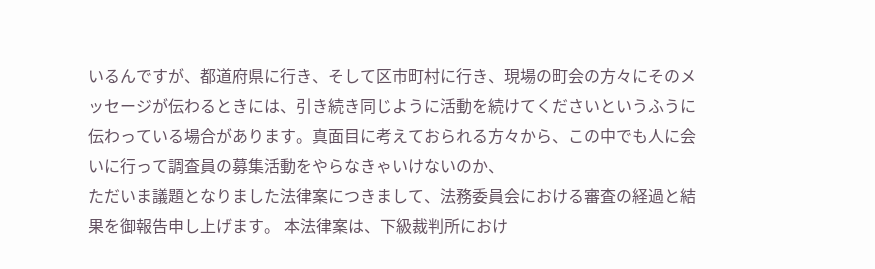いるんですが、都道府県に行き、そして区市町村に行き、現場の町会の方々にそのメッセージが伝わるときには、引き続き同じように活動を続けてくださいというふうに伝わっている場合があります。真面目に考えておられる方々から、この中でも人に会いに行って調査員の募集活動をやらなきゃいけないのか、
ただいま議題となりました法律案につきまして、法務委員会における審査の経過と結果を御報告申し上げます。 本法律案は、下級裁判所におけ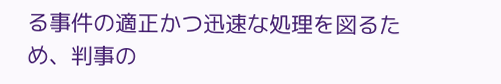る事件の適正かつ迅速な処理を図るため、判事の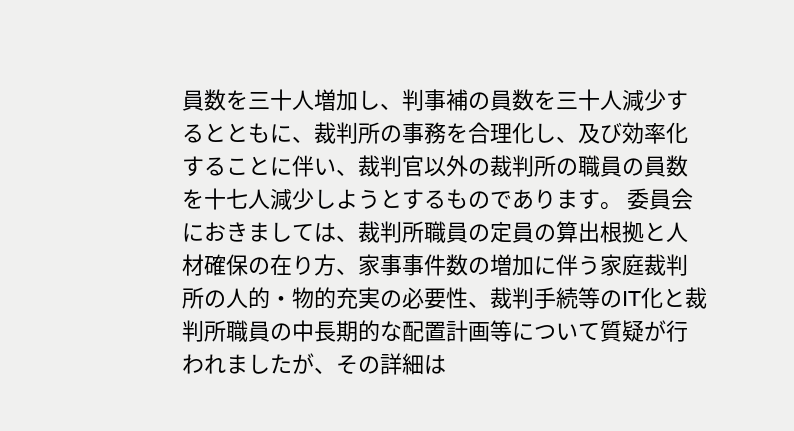員数を三十人増加し、判事補の員数を三十人減少するとともに、裁判所の事務を合理化し、及び効率化することに伴い、裁判官以外の裁判所の職員の員数を十七人減少しようとするものであります。 委員会におきましては、裁判所職員の定員の算出根拠と人材確保の在り方、家事事件数の増加に伴う家庭裁判所の人的・物的充実の必要性、裁判手続等のIT化と裁判所職員の中長期的な配置計画等について質疑が行われましたが、その詳細は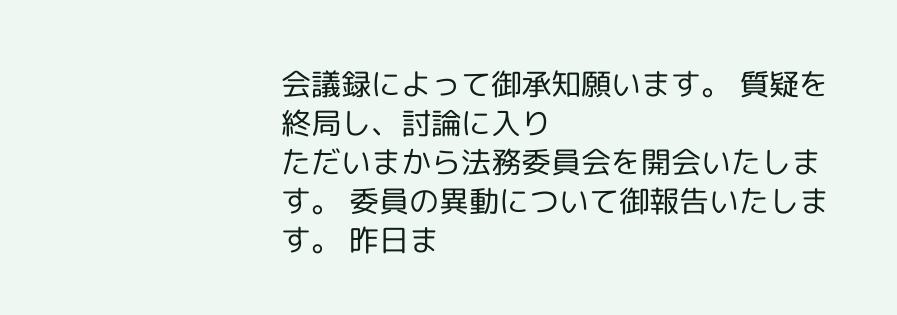会議録によって御承知願います。 質疑を終局し、討論に入り
ただいまから法務委員会を開会いたします。 委員の異動について御報告いたします。 昨日ま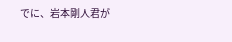でに、岩本剛人君が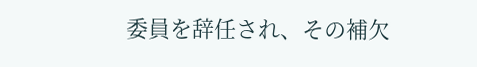委員を辞任され、その補欠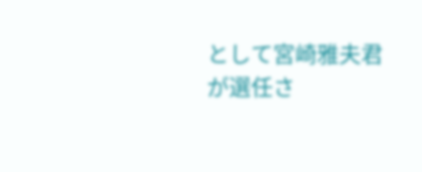として宮崎雅夫君が選任さ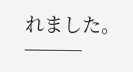れました。 ───